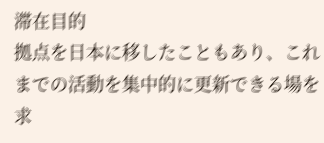滞在目的
拠点を日本に移したこともあり、これまでの活動を集中的に更新できる場を求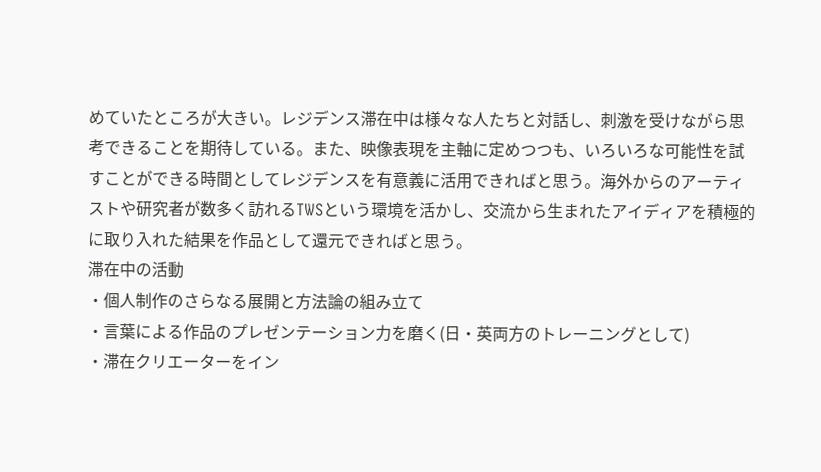めていたところが大きい。レジデンス滞在中は様々な人たちと対話し、刺激を受けながら思考できることを期待している。また、映像表現を主軸に定めつつも、いろいろな可能性を試すことができる時間としてレジデンスを有意義に活用できればと思う。海外からのアーティストや研究者が数多く訪れるTWSという環境を活かし、交流から生まれたアイディアを積極的に取り入れた結果を作品として還元できればと思う。
滞在中の活動
・個人制作のさらなる展開と方法論の組み立て
・言葉による作品のプレゼンテーション力を磨く(日・英両方のトレーニングとして)
・滞在クリエーターをイン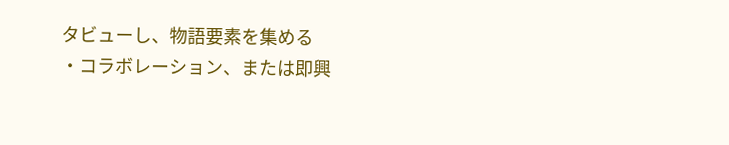タビューし、物語要素を集める
・コラボレーション、または即興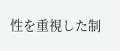性を重視した制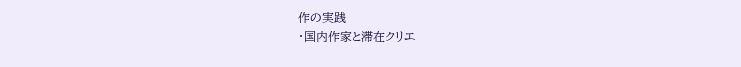作の実践
・国内作家と滞在クリエ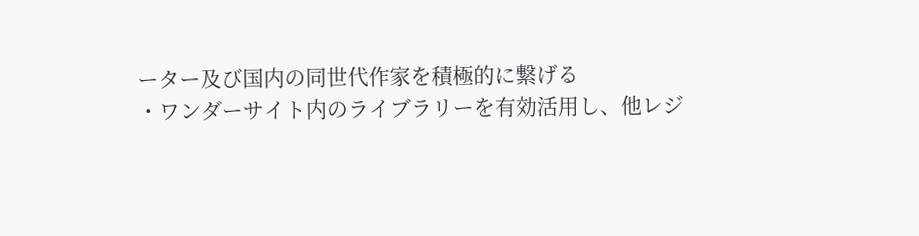ーター及び国内の同世代作家を積極的に繋げる
・ワンダーサイト内のライブラリーを有効活用し、他レジ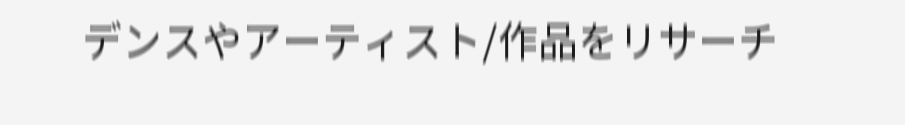デンスやアーティスト/作品をリサーチ